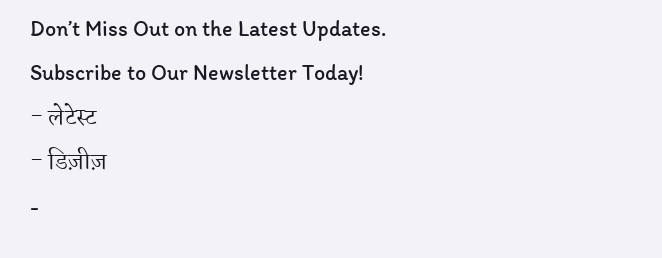Don’t Miss Out on the Latest Updates.
Subscribe to Our Newsletter Today!
- लेटेस्ट
- डिज़ीज़
-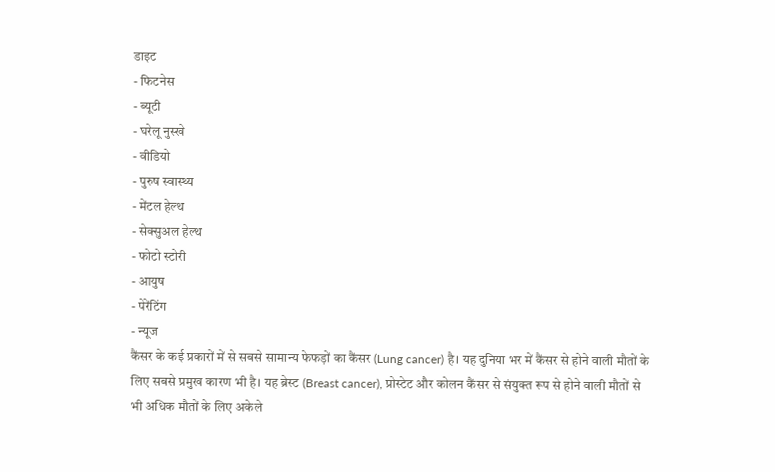डाइट
- फिटनेस
- ब्यूटी
- घरेलू नुस्खे
- वीडियो
- पुरुष स्वास्थ्य
- मेंटल हेल्थ
- सेक्सुअल हेल्थ
- फोटो स्टोरी
- आयुष
- पेरेंटिंग
- न्यूज
कैंसर के कई प्रकारों में से सबसे सामान्य फेफड़ों का कैंसर (Lung cancer) है। यह दुनिया भर में कैंसर से होने वाली मौतों के लिए सबसे प्रमुख कारण भी है। यह ब्रेस्ट (Breast cancer), प्रोस्टेट और कोलन कैंसर से संयुक्त रूप से होने वाली मौतों से भी अधिक मौतों के लिए अकेले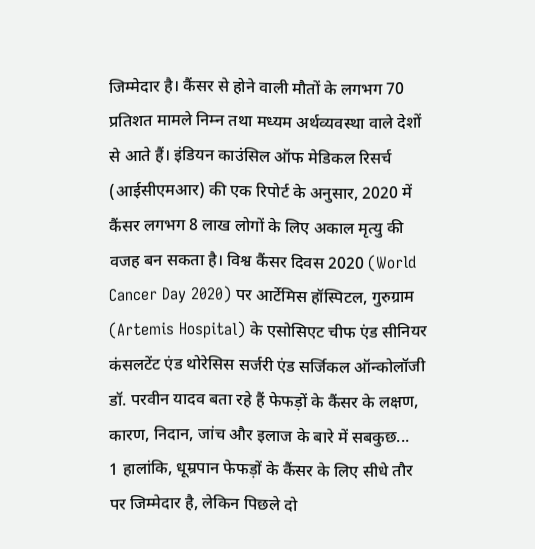जिम्मेदार है। कैंसर से होने वाली मौतों के लगभग 70 प्रतिशत मामले निम्न तथा मध्यम अर्थव्यवस्था वाले देशों से आते हैं। इंडियन काउंसिल ऑफ मेडिकल रिसर्च (आईसीएमआर) की एक रिपोर्ट के अनुसार, 2020 में कैंसर लगभग 8 लाख लोगों के लिए अकाल मृत्यु की वजह बन सकता है। विश्व कैंसर दिवस 2020 (World Cancer Day 2020) पर आर्टेमिस हॉस्पिटल, गुरुग्राम (Artemis Hospital) के एसोसिएट चीफ एंड सीनियर कंसलटेंट एंड थोरेसिस सर्जरी एंड सर्जिकल ऑन्कोलॉजी डॉ. परवीन यादव बता रहे हैं फेफड़ों के कैंसर के लक्षण, कारण, निदान, जांच और इलाज के बारे में सबकुछ...
1 हालांकि, धूम्रपान फेफड़ों के कैंसर के लिए सीधे तौर पर जिम्मेदार है, लेकिन पिछले दो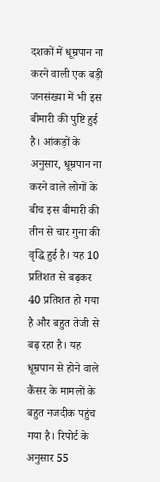दशकों में धूम्रपान ना करने वाली एक बड़ी जनसंख्या में भी इस बीमारी की पुष्टि हुई है। आंकड़ों के अनुसार, धूम्रपान ना करने वाले लोगों के बीच इस बीमारी की तीन से चार गुना की वृद्धि हुई है। यह 10 प्रतिशत से बढ़कर 40 प्रतिशत हो गया है और बहुत तेजी से बढ़ रहा है। यह धूम्रपान से होने वाले कैंसर के मामलों के बहुत नजदीक पहुंच गया है। रिपोर्ट के अनुसार 55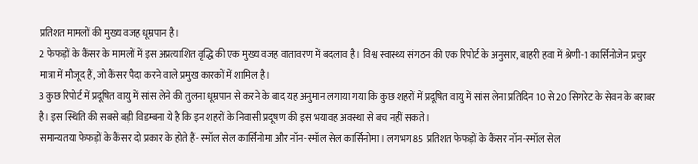प्रतिशत मामलों की मुख्य वजह धूम्रपान है।
2 फेफड़ों के कैंसर के मामलों में इस अप्रत्याशित वृद्धि की एक मुख्य वजह वातावरण में बदलाव है। विश्व स्वास्थ्य संगठन की एक रिपोर्ट के अनुसार, बाहरी हवा में श्रेणी-1 कार्सिनोजेन प्रचुर मात्रा में मौजूद हैं, जो कैंसर पैदा करने वाले प्रमुख कारकों में शामिल है।
3 कुछ रिपोर्ट में प्रदूषित वायु में सांस लेने की तुलना धूम्रपान से करने के बाद यह अनुमान लगाया गया कि कुछ शहरों में प्रदूषित वायु में सांस लेना प्रतिदिन 10 से 20 सिगरेट के सेवन के बराबर है। इस स्थिति की सबसे बड़ी विडम्बना ये है कि इन शहरों के निवासी प्रदूषण की इस भयावह अवस्था से बच नहीं सकते।
समान्यतया फेफड़ों के कैंसर दो प्रकार के होते हैं- स्मॉल सेल कार्सिनोमा और नॉन-स्मॉल सेल कार्सिनोमा। लगभग 85 प्रतिशत फेफड़ों के कैंसर नॉन-स्मॉल सेल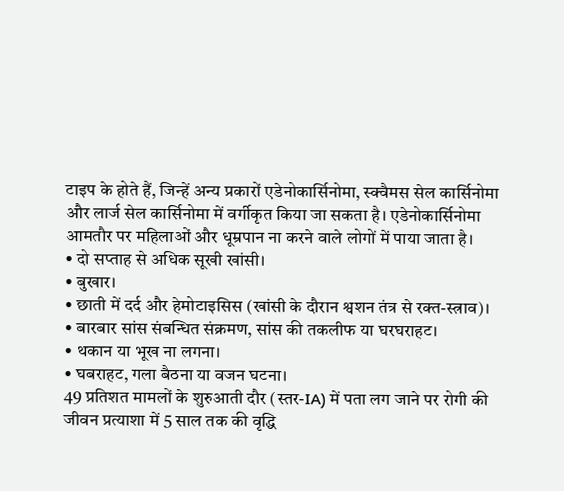टाइप के होते हैं, जिन्हें अन्य प्रकारों एडेनोकार्सिनोमा, स्क्वैमस सेल कार्सिनोमा और लार्ज सेल कार्सिनोमा में वर्गीकृत किया जा सकता है। एडेनोकार्सिनोमा आमतौर पर महिलाओं और धूम्रपान ना करने वाले लोगों में पाया जाता है।
• दो सप्ताह से अधिक सूखी खांसी।
• बुखार।
• छाती में दर्द और हेमोटाइसिस (खांसी के दौरान श्वशन तंत्र से रक्त-स्त्राव)।
• बारबार सांस संबन्धित संक्रमण, सांस की तकलीफ या घरघराहट।
• थकान या भूख ना लगना।
• घबराहट, गला बैठना या वजन घटना।
49 प्रतिशत मामलों के शुरुआती दौर (स्तर-IA) में पता लग जाने पर रोगी की जीवन प्रत्याशा में 5 साल तक की वृद्धि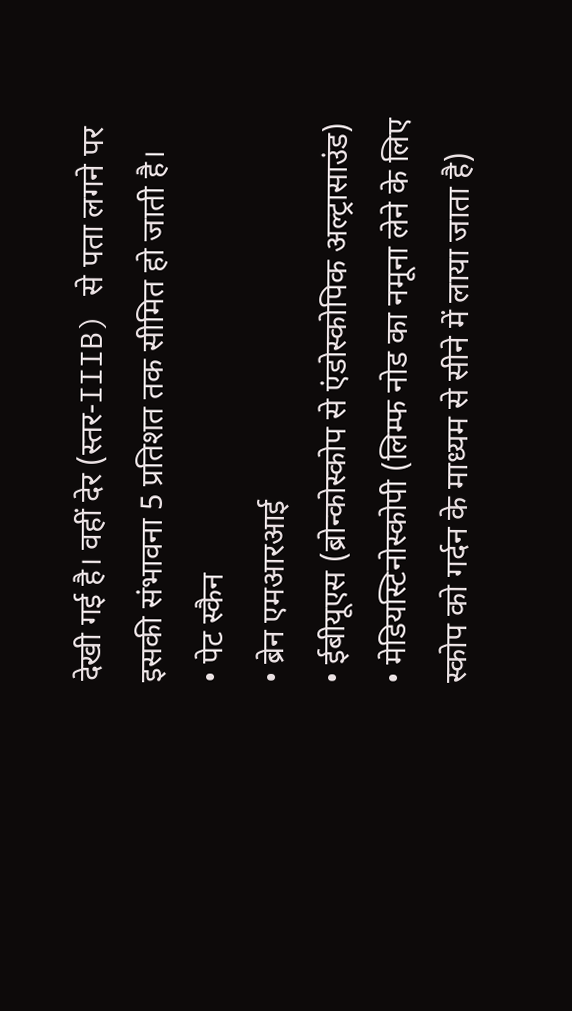देखी गई है। वहीं देर (स्तर-IIIB) से पता लगने पर इसकी संभावना 5 प्रतिशत तक सीमित हो जाती है।
• पेट स्कैन
• ब्रेन एमआरआई
• ईबीयूएस (ब्रोन्कोस्कोप से एंडोस्कोपिक अल्ट्रासाउंड)
• मेडियस्टिनोस्कोपी (लिम्फ नोड का नमूना लेने के लिए स्कोप को गर्दन के माध्यम से सीने में लाया जाता है)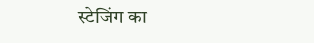स्टेजिंग का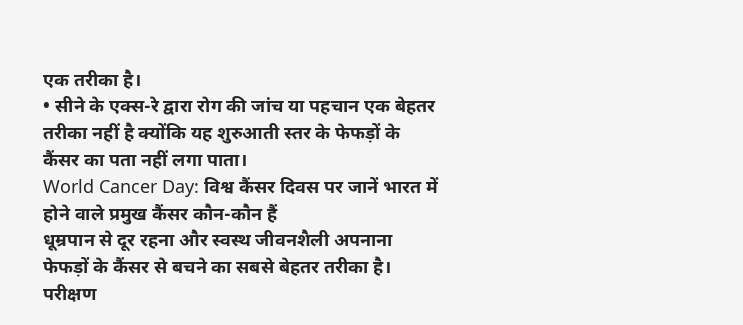एक तरीका है।
• सीने के एक्स-रे द्वारा रोग की जांच या पहचान एक बेहतर तरीका नहीं है क्योंकि यह शुरुआती स्तर के फेफड़ों के कैंसर का पता नहीं लगा पाता।
World Cancer Day: विश्व कैंसर दिवस पर जानें भारत में होने वाले प्रमुख कैंसर कौन-कौन हैं
धूम्रपान से दूर रहना और स्वस्थ जीवनशैली अपनाना फेफड़ों के कैंसर से बचने का सबसे बेहतर तरीका है। परीक्षण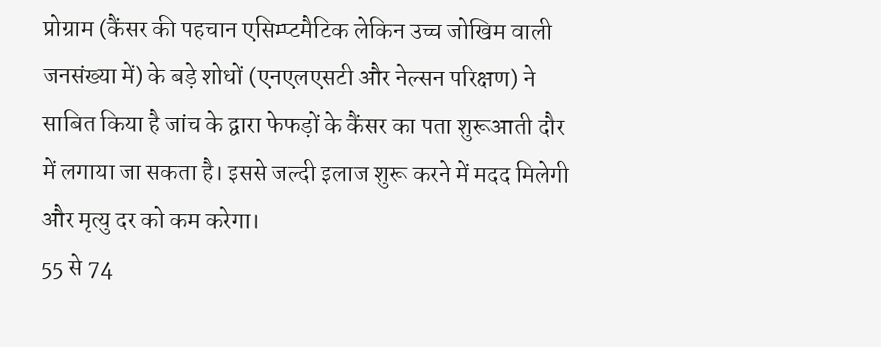प्रोग्राम (कैंसर की पहचान एसिम्प्टमैटिक लेकिन उच्च जोखिम वाली जनसंख्या में) के बड़े शोधों (एनएलएसटी और नेल्सन परिक्षण) ने साबित किया है जांच के द्वारा फेफड़ों के कैंसर का पता शुरूआती दौर में लगाया जा सकता है। इससे जल्दी इलाज शुरू करने में मदद मिलेगी और मृत्यु दर को कम करेगा।
55 से 74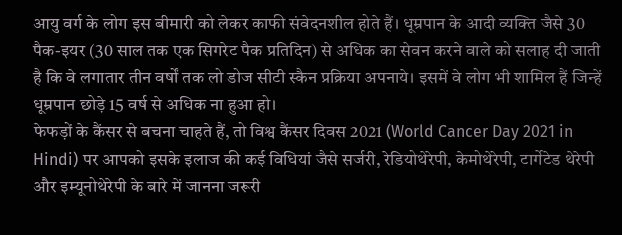आयु वर्ग के लोग इस बीमारी को लेकर काफी संवेदनशील होते हैं। धूम्रपान के आदी व्यक्ति जैसे 30 पैक-इयर (30 साल तक एक सिगरेट पैक प्रतिदिन) से अधिक का सेवन करने वाले को सलाह दी जाती है कि वे लगातार तीन वर्षों तक लो डोज सीटी स्कैन प्रक्रिया अपनाये। इसमें वे लोग भी शामिल हैं जिन्हें धूम्रपान छोड़े 15 वर्ष से अधिक ना हुआ हो।
फेफड़ों के कैंसर से बचना चाहते हैं, तो विश्व कैंसर दिवस 2021 (World Cancer Day 2021 in Hindi) पर आपको इसके इलाज की कई विधियां जैसे सर्जरी, रेडियोथेरेपी, केमोथेरेपी, टार्गेटेड थेरेपी और इम्यूनोथेरेपी के बारे में जानना जरूरी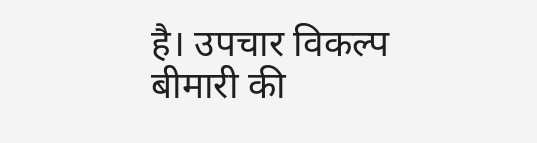है। उपचार विकल्प बीमारी की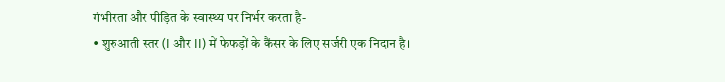गंभीरता और पीड़ित के स्वास्थ्य पर निर्भर करता है-
• शुरुआती स्तर (I और II) में फेफड़ों के कैंसर के लिए सर्जरी एक निदान है।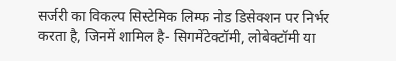सर्जरी का विकल्प सिस्टेमिक लिम्फ नोड डिसेक्शन पर निर्भर करता है, जिनमें शामिल है- सिगमेंटेक्टॉमी, लोबेक्टॉमी या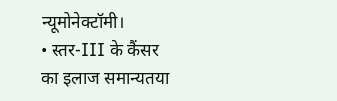न्यूमोनेक्टॉमी।
• स्तर-III के कैंसर का इलाज समान्यतया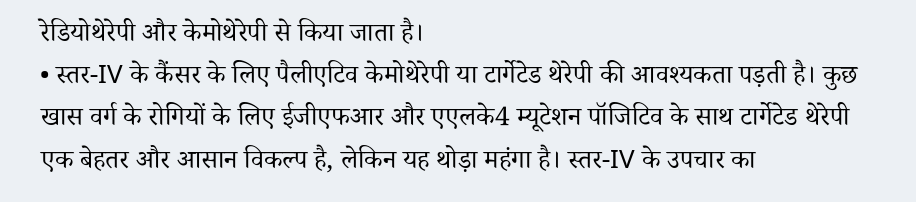रेडियोथेरेपी और केमोथेरेपी से किया जाता है।
• स्तर-IV के कैंसर के लिए पैलीएटिव केमोथेरेपी या टार्गेटेड थेरेपी की आवश्यकता पड़ती है। कुछ खास वर्ग के रोगियों के लिए ईजीएफआर और एएलके4 म्यूटेशन पॉजिटिव के साथ टार्गेटेड थेरेपी एक बेहतर और आसान विकल्प है, लेकिन यह थोड़ा महंगा है। स्तर-IV के उपचार का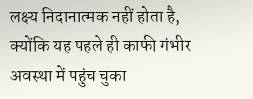लक्ष्य निदानात्मक नहीं होता है, क्योंकि यह पहले ही काफी गंभीर अवस्था में पहुंच चुका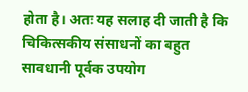होता है। अतः यह सलाह दी जाती है कि चिकित्सकीय संसाधनों का बहुत सावधानी पूर्वक उपयोग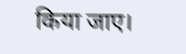किया जाए।